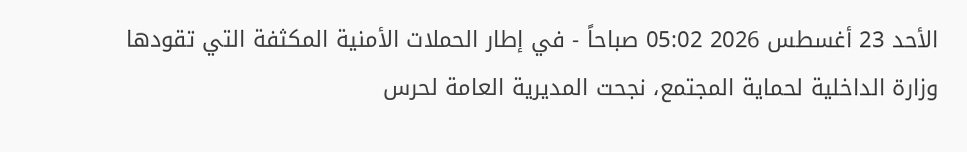الأحد 23 أغسطس 2026 05:02 صباحاً - في إطار الحملات الأمنية المكثفة التي تقودها وزارة الداخلية لحماية المجتمع، نجحت المديرية العامة لحرس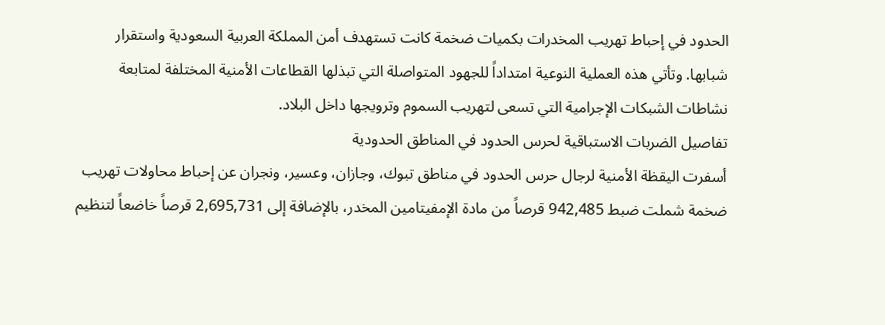الحدود في إحباط تهريب المخدرات بكميات ضخمة كانت تستهدف أمن المملكة العربية السعودية واستقرار شبابها. وتأتي هذه العملية النوعية امتداداً للجهود المتواصلة التي تبذلها القطاعات الأمنية المختلفة لمتابعة نشاطات الشبكات الإجرامية التي تسعى لتهريب السموم وترويجها داخل البلاد.
تفاصيل الضربات الاستباقية لحرس الحدود في المناطق الحدودية
أسفرت اليقظة الأمنية لرجال حرس الحدود في مناطق تبوك، وجازان، وعسير، ونجران عن إحباط محاولات تهريب ضخمة شملت ضبط 942,485 قرصاً من مادة الإمفيتامين المخدر، بالإضافة إلى 2,695,731 قرصاً خاضعاً لتنظيم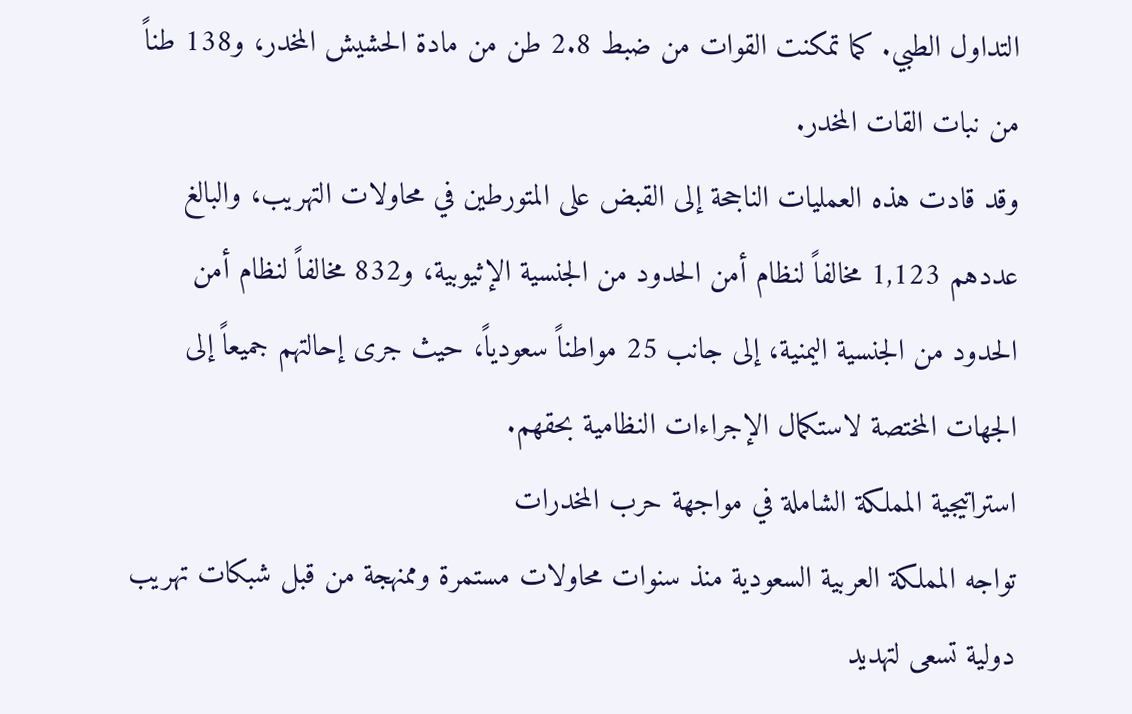التداول الطبي. كما تمكنت القوات من ضبط 2.8 طن من مادة الحشيش المخدر، و138 طناً من نبات القات المخدر.
وقد قادت هذه العمليات الناجحة إلى القبض على المتورطين في محاولات التهريب، والبالغ عددهم 1,123 مخالفاً لنظام أمن الحدود من الجنسية الإثيوبية، و832 مخالفاً لنظام أمن الحدود من الجنسية اليمنية، إلى جانب 25 مواطناً سعودياً، حيث جرى إحالتهم جميعاً إلى الجهات المختصة لاستكمال الإجراءات النظامية بحقهم.
استراتيجية المملكة الشاملة في مواجهة حرب المخدرات
تواجه المملكة العربية السعودية منذ سنوات محاولات مستمرة وممنهجة من قبل شبكات تهريب دولية تسعى لتهديد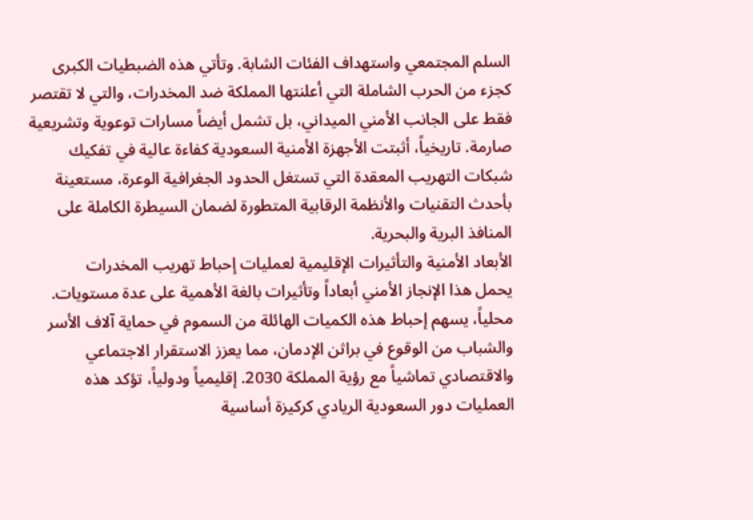السلم المجتمعي واستهداف الفئات الشابة. وتأتي هذه الضبطيات الكبرى كجزء من الحرب الشاملة التي أعلنتها المملكة ضد المخدرات، والتي لا تقتصر فقط على الجانب الأمني الميداني، بل تشمل أيضاً مسارات توعوية وتشريعية صارمة. تاريخياً، أثبتت الأجهزة الأمنية السعودية كفاءة عالية في تفكيك شبكات التهريب المعقدة التي تستغل الحدود الجغرافية الوعرة، مستعينة بأحدث التقنيات والأنظمة الرقابية المتطورة لضمان السيطرة الكاملة على المنافذ البرية والبحرية.
الأبعاد الأمنية والتأثيرات الإقليمية لعمليات إحباط تهريب المخدرات
يحمل هذا الإنجاز الأمني أبعاداً وتأثيرات بالغة الأهمية على عدة مستويات. محلياً، يسهم إحباط هذه الكميات الهائلة من السموم في حماية آلاف الأسر والشباب من الوقوع في براثن الإدمان، مما يعزز الاستقرار الاجتماعي والاقتصادي تماشياً مع رؤية المملكة 2030. إقليمياً ودولياً، تؤكد هذه العمليات دور السعودية الريادي كركيزة أساسية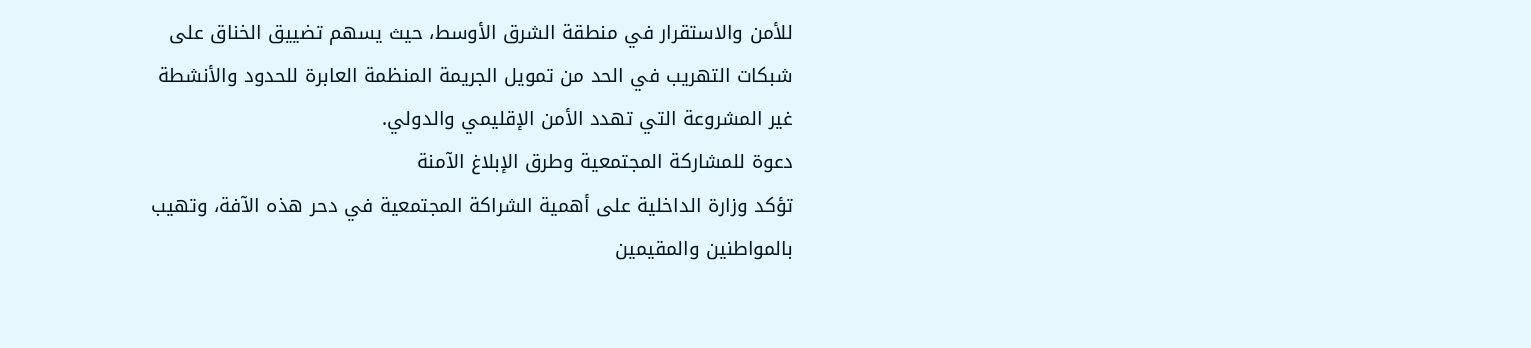للأمن والاستقرار في منطقة الشرق الأوسط، حيث يسهم تضييق الخناق على شبكات التهريب في الحد من تمويل الجريمة المنظمة العابرة للحدود والأنشطة غير المشروعة التي تهدد الأمن الإقليمي والدولي.
دعوة للمشاركة المجتمعية وطرق الإبلاغ الآمنة
تؤكد وزارة الداخلية على أهمية الشراكة المجتمعية في دحر هذه الآفة، وتهيب بالمواطنين والمقيمين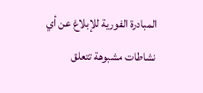المبادرة الفورية للإبلاغ عن أي نشاطات مشبوهة تتعلق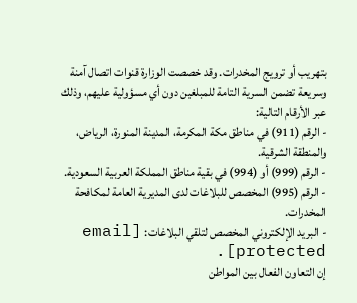بتهريب أو ترويج المخدرات. وقد خصصت الوزارة قنوات اتصال آمنة وسريعة تضمن السرية التامة للمبلغين دون أي مسؤولية عليهم، وذلك عبر الأرقام التالية:
- الرقم (911) في مناطق مكة المكرمة، المدينة المنورة، الرياض، والمنطقة الشرقية.
- الرقم (999) أو (994) في بقية مناطق المملكة العربية السعودية.
- الرقم (995) المخصص للبلاغات لدى المديرية العامة لمكافحة المخدرات.
- البريد الإلكتروني المخصص لتلقي البلاغات: [email protected].
إن التعاون الفعال بين المواطن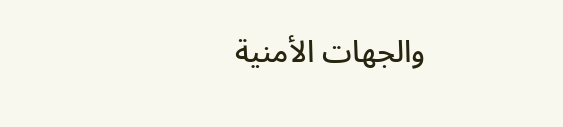والجهات الأمنية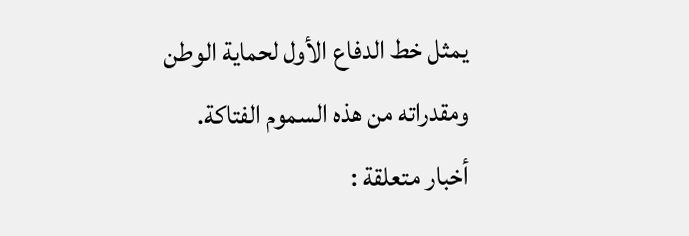يمثل خط الدفاع الأول لحماية الوطن ومقدراته من هذه السموم الفتاكة.
أخبار متعلقة :